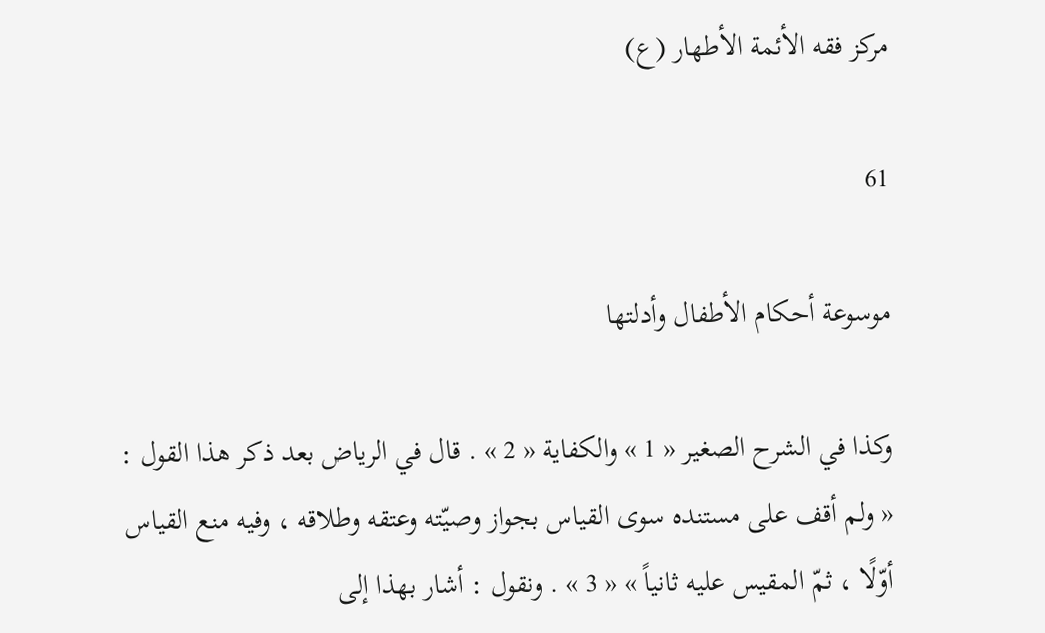مركز فقه الأئمة الأطهار (ع)

61

موسوعة أحكام الأطفال وأدلتها

وكذا في الشرح الصغير « 1 » والكفاية « 2 » . قال في الرياض بعد ذكر هذا القول : « ولم أقف على مستنده سوى القياس بجواز وصيّته وعتقه وطلاقه ، وفيه منع القياس أوّلًا ، ثمّ المقيس عليه ثانياً » « 3 » . ونقول : أشار بهذا إلى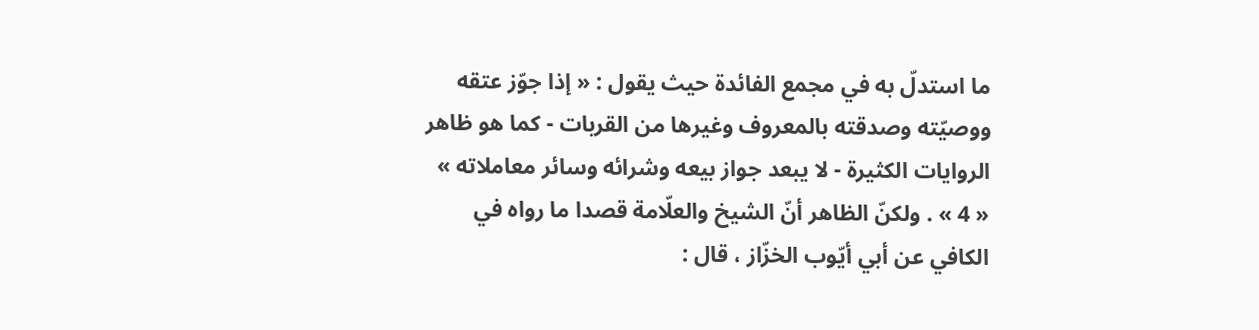ما استدلّ به في مجمع الفائدة حيث يقول : « إذا جوّز عتقه ووصيّته وصدقته بالمعروف وغيرها من القربات - كما هو ظاهر الروايات الكثيرة - لا يبعد جواز بيعه وشرائه وسائر معاملاته » « 4 » . ولكنّ الظاهر أنّ الشيخ والعلّامة قصدا ما رواه في الكافي عن أبي أيّوب الخزّاز ، قال :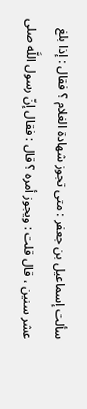سألت إسماعيل بن جعفر : متى تجوز شهادة الغلام ؟ فقال : إذا بلغ عشر سنين ، قال قلت : ويجوز أمره ؟ قال : فقال إنّ رسول اللَّه صلى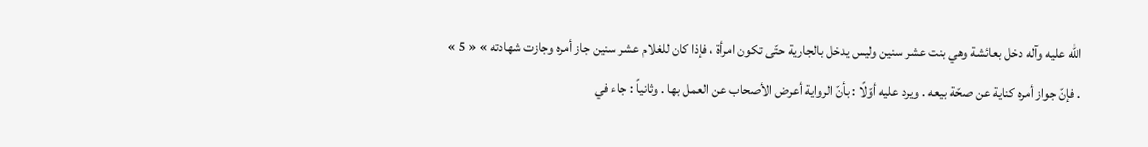الله عليه وآله دخل بعائشة وهي بنت عشر سنين وليس يدخل بالجارية حتّى تكون امرأة ، فإذا كان للغلام عشر سنين جاز أمره وجازت شهادته » « 5 » . فإنّ جواز أمره كناية عن صحّة بيعه . ويرد عليه أوّلًا : بأنّ الرواية أعرض الأصحاب عن العمل بها . وثانياً : جاء في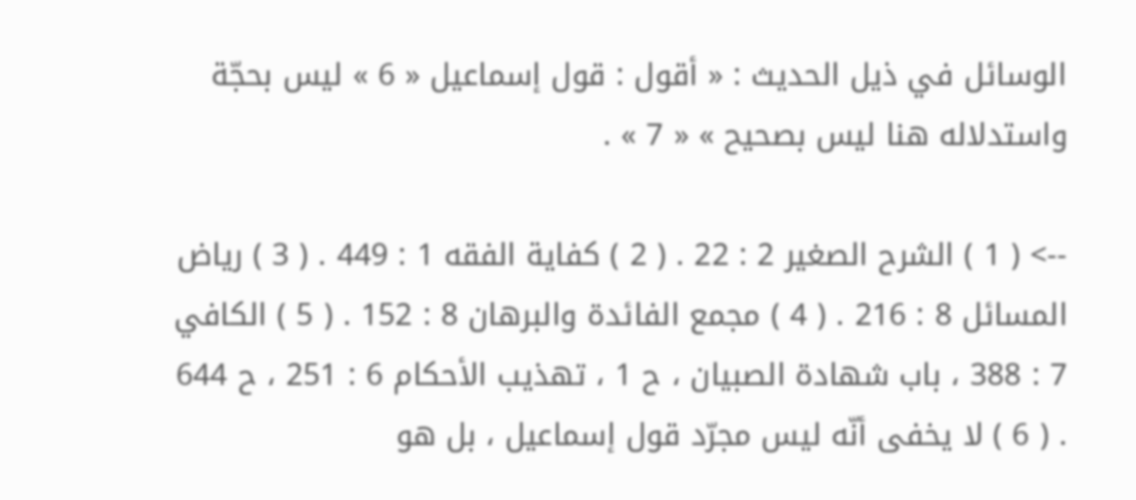الوسائل في ذيل الحديث : « أقول : قول إسماعيل « 6 » ليس بحجّة واستدلاله هنا ليس بصحيح » « 7 » .

--> ( 1 ) الشرح الصغير 2 : 22 . ( 2 ) كفاية الفقه 1 : 449 . ( 3 ) رياض المسائل 8 : 216 . ( 4 ) مجمع الفائدة والبرهان 8 : 152 . ( 5 ) الكافي 7 : 388 ، باب شهادة الصبيان ، ح 1 ، تهذيب الأحكام 6 : 251 ، ح 644 . ( 6 ) لا يخفى أنّه ليس مجرّد قول إسماعيل ، بل هو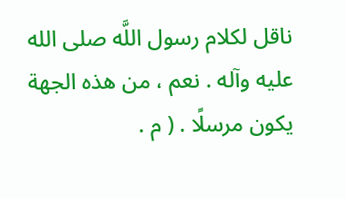ناقل لكلام رسول اللَّه صلى الله عليه وآله . نعم ، من هذه الجهة يكون مرسلًا . ( م .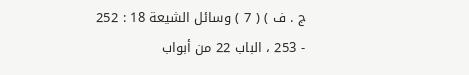ج . ف ) ( 7 ) وسائل الشيعة 18 : 252 - 253 ، الباب 22 من أبواب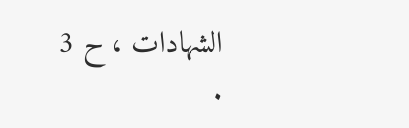الشهادات ، ح 3 .